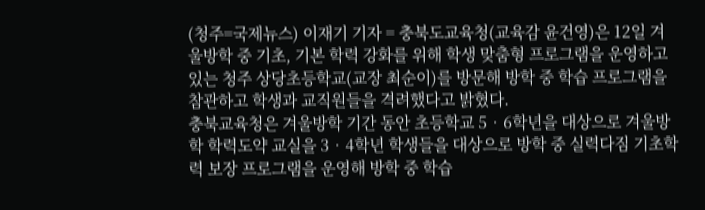(청주=국제뉴스) 이재기 기자 = 충북도교육청(교육감 윤건영)은 12일 겨울방학 중 기초, 기본 학력 강화를 위해 학생 맞춤형 프로그램을 운영하고 있는 청주 상당초등학교(교장 최순이)를 방문해 방학 중 학습 프로그램을 참관하고 학생과 교직원들을 격려했다고 밝혔다.
충북교육청은 겨울방학 기간 동안 초등학교 5‧6학년을 대상으로 겨울방학 학력도약 교실을 3‧4학년 학생들을 대상으로 방학 중 실력다짐 기초학력 보장 프로그램을 운영해 방학 중 학습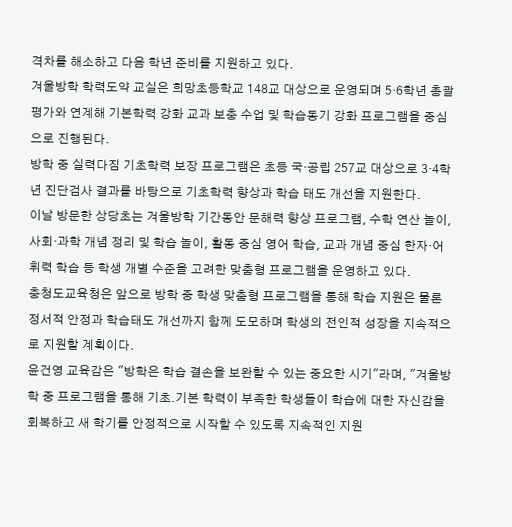격차를 해소하고 다음 학년 준비를 지원하고 있다.
겨울방학 학력도약 교실은 희망초등학교 148교 대상으로 운영되며 5‧6학년 총괄평가와 연계해 기본학력 강화 교과 보충 수업 및 학습동기 강화 프로그램을 중심으로 진행된다.
방학 중 실력다짐 기초학력 보장 프로그램은 초등 국‧공립 257교 대상으로 3‧4학년 진단검사 결과를 바탕으로 기초학력 향상과 학습 태도 개선을 지원한다.
이날 방문한 상당초는 겨울방학 기간동안 문해력 향상 프로그램, 수학 연산 놀이, 사회‧과학 개념 정리 및 학습 놀이, 활동 중심 영어 학습, 교과 개념 중심 한자‧어휘력 학습 등 학생 개별 수준을 고려한 맞춤형 프로그램을 운영하고 있다.
충청도교육청은 앞으로 방학 중 학생 맞춤형 프로그램을 통해 학습 지원은 물론 정서적 안정과 학습태도 개선까지 함께 도모하며 학생의 전인적 성장을 지속적으로 지원할 계획이다.
윤건영 교육감은 "방학은 학습 결손을 보완할 수 있는 중요한 시기"라며, "겨울방학 중 프로그램을 통해 기초․기본 학력이 부족한 학생들이 학습에 대한 자신감을 회복하고 새 학기를 안정적으로 시작할 수 있도록 지속적인 지원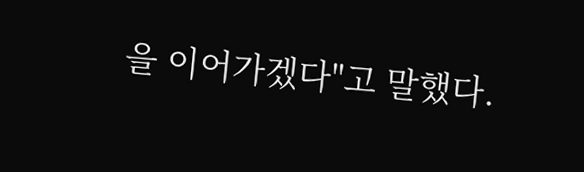을 이어가겠다"고 말했다.